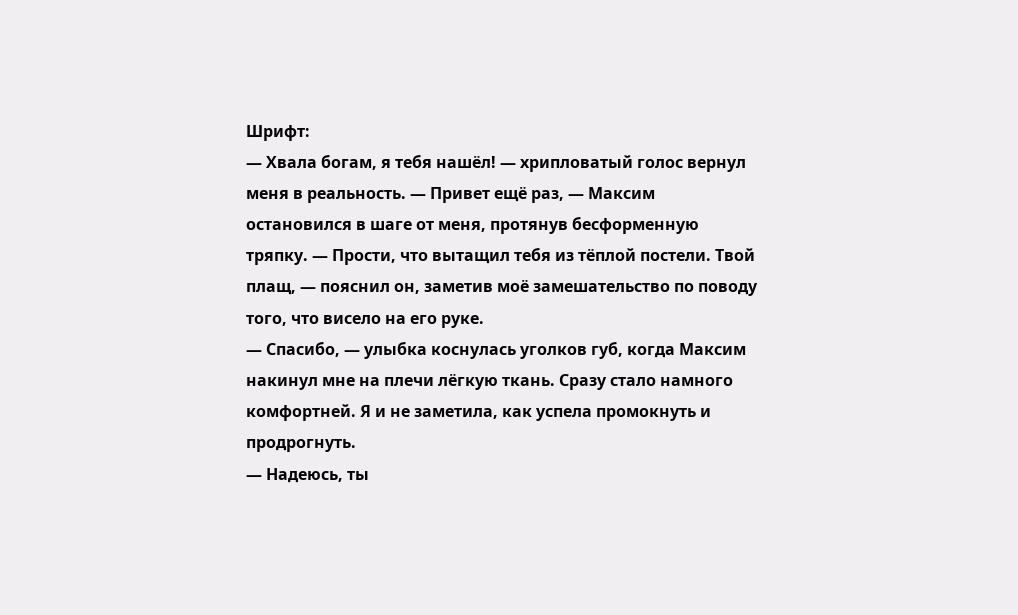Шрифт:
— Хвала богам, я тебя нашёл! — хрипловатый голос вернул меня в реальность. — Привет ещё раз, — Максим остановился в шаге от меня, протянув бесформенную тряпку. — Прости, что вытащил тебя из тёплой постели. Твой плащ, — пояснил он, заметив моё замешательство по поводу того, что висело на его руке.
— Спасибо, — улыбка коснулась уголков губ, когда Максим накинул мне на плечи лёгкую ткань. Сразу стало намного комфортней. Я и не заметила, как успела промокнуть и продрогнуть.
— Надеюсь, ты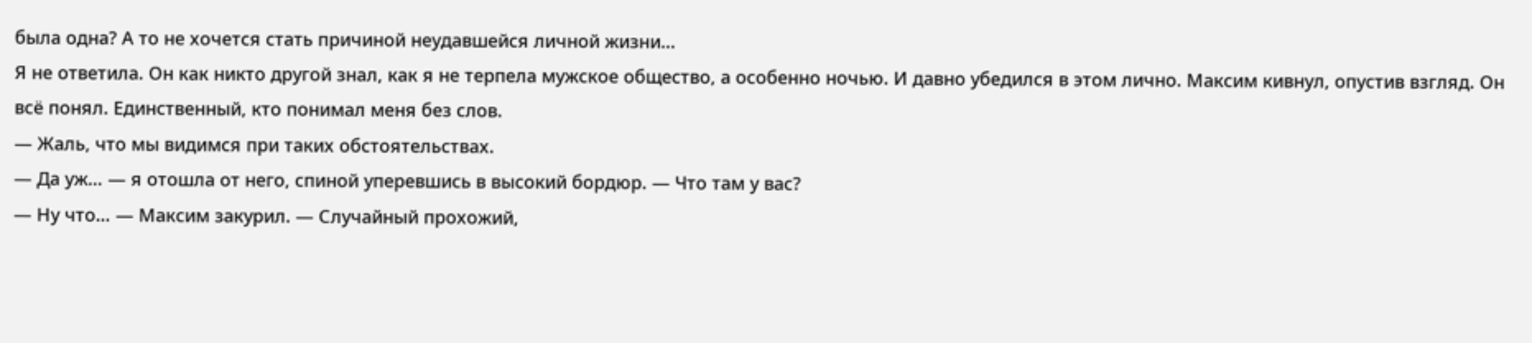была одна? А то не хочется стать причиной неудавшейся личной жизни…
Я не ответила. Он как никто другой знал, как я не терпела мужское общество, а особенно ночью. И давно убедился в этом лично. Максим кивнул, опустив взгляд. Он всё понял. Единственный, кто понимал меня без слов.
— Жаль, что мы видимся при таких обстоятельствах.
— Да уж… — я отошла от него, спиной уперевшись в высокий бордюр. — Что там у вас?
— Ну что… — Максим закурил. — Случайный прохожий,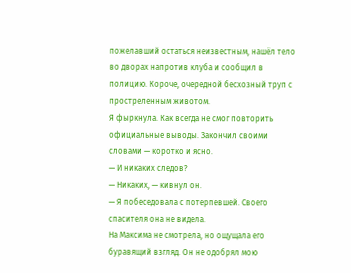пожелавший остаться неизвестным, нашёл тело во дворах напротив клуба и сообщил в полицию. Короче, очередной бесхозный труп с простреленным животом.
Я фыркнула. Как всегда не смог повторить официальные выводы. Закончил своими словами — коротко и ясно.
— И никаких следов?
— Никаких, — кивнул он.
— Я побеседовала с потерпевшей. Своего спасителя она не видела.
На Максима не смотрела, но ощущала его буравящий взгляд. Он не одобрял мою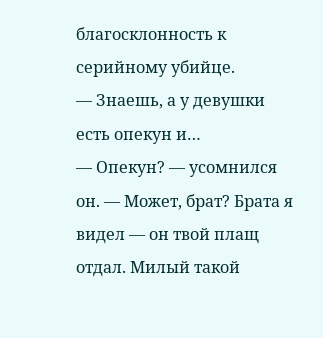благосклонность к серийному убийце.
— Знаешь, а у девушки есть опекун и…
— Опекун? — усомнился он. — Может, брат? Брата я видел — он твой плащ отдал. Милый такой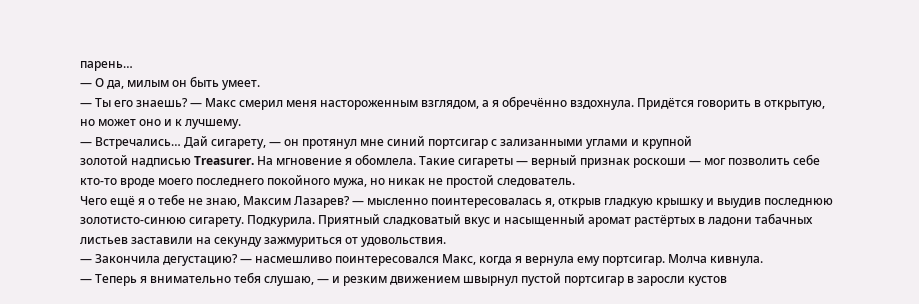парень…
— О да, милым он быть умеет.
— Ты его знаешь? — Макс смерил меня настороженным взглядом, а я обречённо вздохнула. Придётся говорить в открытую, но может оно и к лучшему.
— Встречались… Дай сигарету, — он протянул мне синий портсигар с зализанными углами и крупной
золотой надписью Treasurer. На мгновение я обомлела. Такие сигареты — верный признак роскоши — мог позволить себе кто-то вроде моего последнего покойного мужа, но никак не простой следователь.
Чего ещё я о тебе не знаю, Максим Лазарев? — мысленно поинтересовалась я, открыв гладкую крышку и выудив последнюю золотисто-синюю сигарету. Подкурила. Приятный сладковатый вкус и насыщенный аромат растёртых в ладони табачных листьев заставили на секунду зажмуриться от удовольствия.
— Закончила дегустацию? — насмешливо поинтересовался Макс, когда я вернула ему портсигар. Молча кивнула.
— Теперь я внимательно тебя слушаю, — и резким движением швырнул пустой портсигар в заросли кустов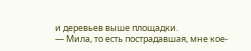и деревьев выше площадки.
— Мила, то есть пострадавшая, мне кое-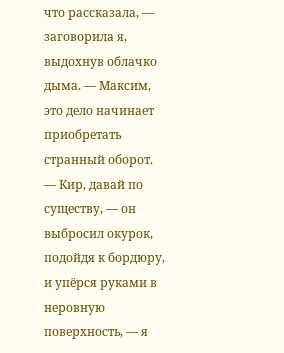что рассказала, — заговорила я, выдохнув облачко дыма. — Максим, это дело начинает приобретать странный оборот.
— Кир, давай по существу, — он выбросил окурок, подойдя к бордюру, и упёрся руками в неровную поверхность, — я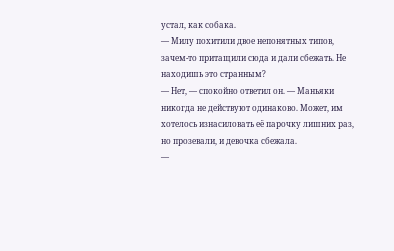устал, как собака.
— Милу похитили двое непонятных типов, зачем-то притащили сюда и дали сбежать. Не находишь это странным?
— Нет, — спокойно ответил он. — Маньяки никогда не действуют одинаково. Может, им хотелось изнасиловать её парочку лишних раз, но прозевали, и девочка сбежала.
—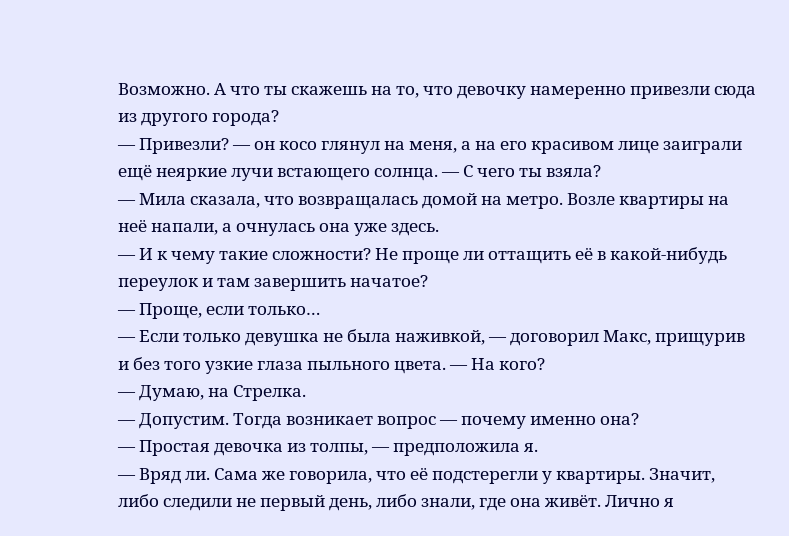Возможно. А что ты скажешь на то, что девочку намеренно привезли сюда из другого города?
— Привезли? — он косо глянул на меня, а на его красивом лице заиграли ещё неяркие лучи встающего солнца. — С чего ты взяла?
— Мила сказала, что возвращалась домой на метро. Возле квартиры на неё напали, а очнулась она уже здесь.
— И к чему такие сложности? Не проще ли оттащить её в какой-нибудь переулок и там завершить начатое?
— Проще, если только…
— Если только девушка не была наживкой, — договорил Макс, прищурив и без того узкие глаза пыльного цвета. — На кого?
— Думаю, на Стрелка.
— Допустим. Тогда возникает вопрос — почему именно она?
— Простая девочка из толпы, — предположила я.
— Вряд ли. Сама же говорила, что её подстерегли у квартиры. Значит, либо следили не первый день, либо знали, где она живёт. Лично я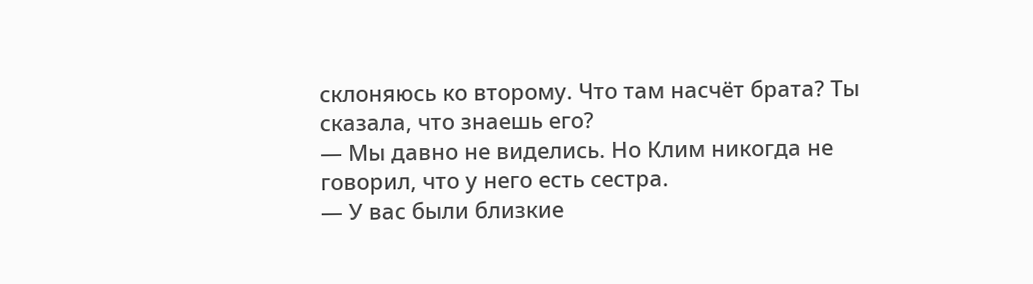склоняюсь ко второму. Что там насчёт брата? Ты сказала, что знаешь его?
— Мы давно не виделись. Но Клим никогда не говорил, что у него есть сестра.
— У вас были близкие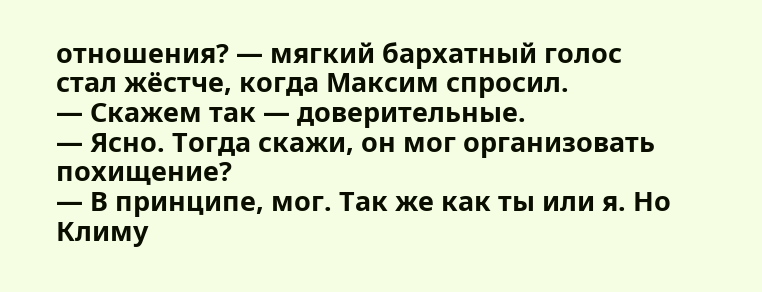отношения? — мягкий бархатный голос стал жёстче, когда Максим спросил.
— Скажем так — доверительные.
— Ясно. Тогда скажи, он мог организовать похищение?
— В принципе, мог. Так же как ты или я. Но Климу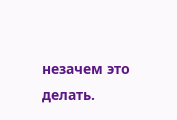незачем это делать.